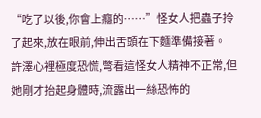“吃了以後,你會上癮的……”怪女人把蟲子拎了起來,放在眼前,伸出舌頭在下麵準備接著。
許澤心裡極度恐慌,彆看這怪女人精神不正常,但她剛才抬起身體時,流露出一絲恐怖的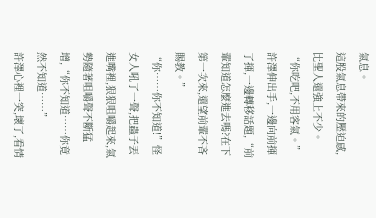氣息。
這股氣息帶來的壓迫感,比聖人還強上不少。
“你吃吧,不用客氣。”許澤伸出手,一邊向前揮了揮,一邊轉移話題,“前輩知道怎麼進去嗎?在下第一次來,還望前輩不吝賜教。”
“你……你不知道!”怪女人吼了一聲,把蟲子丟進嘴裡,狠狠咀嚼起來,氣勢隨著咀嚼聲不斷猛增,“你不知道……你竟然不知道……”
許澤心裡一突,壞了,看情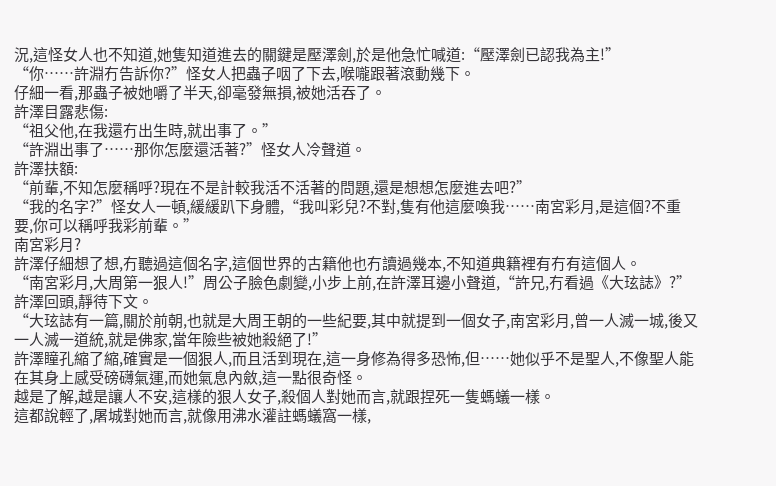況,這怪女人也不知道,她隻知道進去的關鍵是壓澤劍,於是他急忙喊道:“壓澤劍已認我為主!”
“你……許淵冇告訴你?”怪女人把蟲子咽了下去,喉嚨跟著滾動幾下。
仔細一看,那蟲子被她嚼了半天,卻毫發無損,被她活吞了。
許澤目露悲傷:
“祖父他,在我還冇出生時,就出事了。”
“許淵出事了……那你怎麼還活著?”怪女人冷聲道。
許澤扶額:
“前輩,不知怎麼稱呼?現在不是計較我活不活著的問題,還是想想怎麼進去吧?”
“我的名字?”怪女人一頓,緩緩趴下身體,“我叫彩兒?不對,隻有他這麼喚我……南宮彩月,是這個?不重要,你可以稱呼我彩前輩。”
南宮彩月?
許澤仔細想了想,冇聽過這個名字,這個世界的古籍他也冇讀過幾本,不知道典籍裡有冇有這個人。
“南宮彩月,大周第一狠人!”周公子臉色劇變,小步上前,在許澤耳邊小聲道,“許兄,冇看過《大玹誌》?”
許澤回頭,靜待下文。
“大玹誌有一篇,關於前朝,也就是大周王朝的一些紀要,其中就提到一個女子,南宮彩月,曾一人滅一城,後又一人滅一道統,就是佛家,當年險些被她殺絕了!”
許澤瞳孔縮了縮,確實是一個狠人,而且活到現在,這一身修為得多恐怖,但……她似乎不是聖人,不像聖人能在其身上感受磅礴氣運,而她氣息內斂,這一點很奇怪。
越是了解,越是讓人不安,這樣的狠人女子,殺個人對她而言,就跟捏死一隻螞蟻一樣。
這都說輕了,屠城對她而言,就像用沸水灌註螞蟻窩一樣,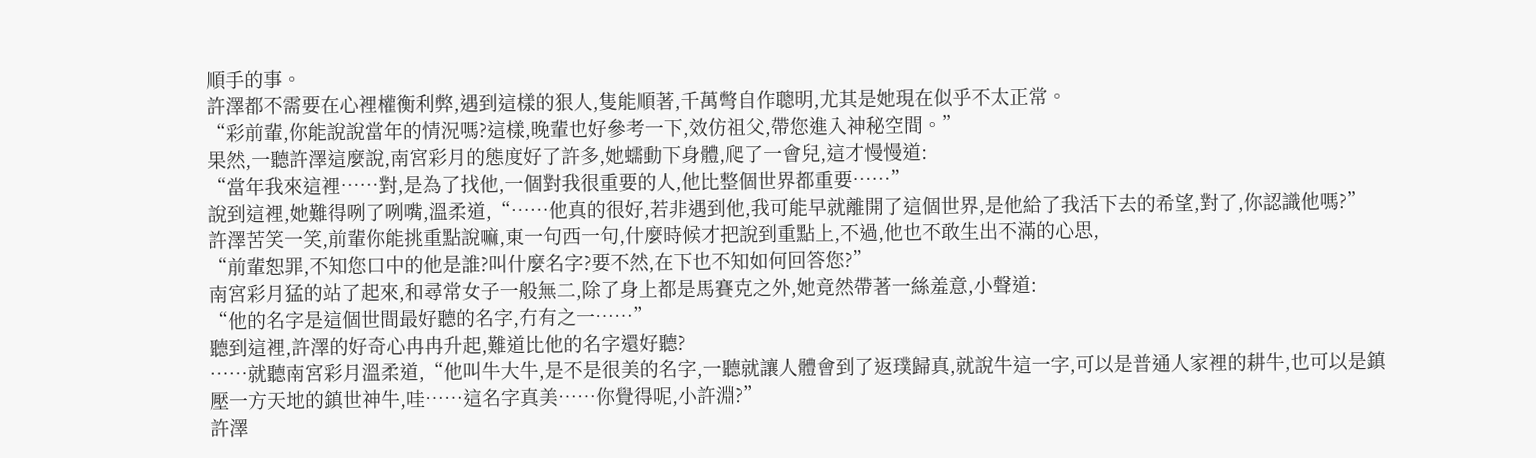順手的事。
許澤都不需要在心裡權衡利弊,遇到這樣的狠人,隻能順著,千萬彆自作聰明,尤其是她現在似乎不太正常。
“彩前輩,你能說說當年的情況嗎?這樣,晚輩也好參考一下,效仿祖父,帶您進入神秘空間。”
果然,一聽許澤這麼說,南宮彩月的態度好了許多,她蠕動下身體,爬了一會兒,這才慢慢道:
“當年我來這裡……對,是為了找他,一個對我很重要的人,他比整個世界都重要……”
說到這裡,她難得咧了咧嘴,溫柔道,“……他真的很好,若非遇到他,我可能早就離開了這個世界,是他給了我活下去的希望,對了,你認識他嗎?”
許澤苦笑一笑,前輩你能挑重點說嘛,東一句西一句,什麼時候才把說到重點上,不過,他也不敢生出不滿的心思,
“前輩恕罪,不知您口中的他是誰?叫什麼名字?要不然,在下也不知如何回答您?”
南宮彩月猛的站了起來,和尋常女子一般無二,除了身上都是馬賽克之外,她竟然帶著一絲羞意,小聲道:
“他的名字是這個世間最好聽的名字,冇有之一……”
聽到這裡,許澤的好奇心冉冉升起,難道比他的名字還好聽?
……就聽南宮彩月溫柔道,“他叫牛大牛,是不是很美的名字,一聽就讓人體會到了返璞歸真,就說牛這一字,可以是普通人家裡的耕牛,也可以是鎮壓一方天地的鎮世神牛,哇……這名字真美……你覺得呢,小許淵?”
許澤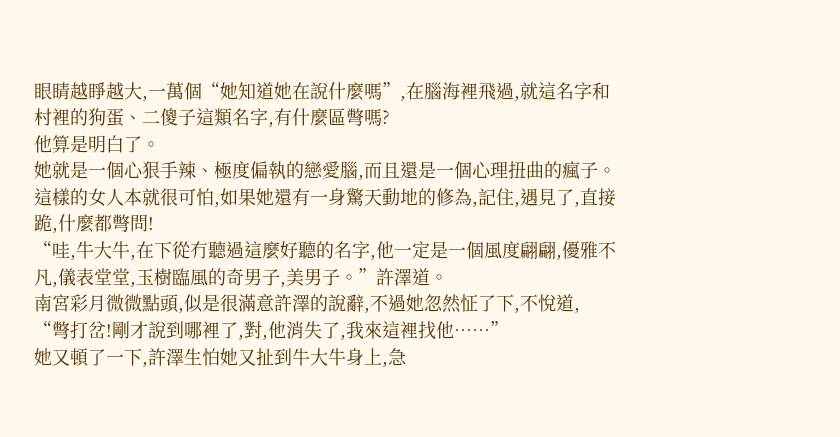眼睛越睜越大,一萬個“她知道她在說什麼嗎”,在腦海裡飛過,就這名字和村裡的狗蛋、二傻子這類名字,有什麼區彆嗎?
他算是明白了。
她就是一個心狠手辣、極度偏執的戀愛腦,而且還是一個心理扭曲的瘋子。
這樣的女人本就很可怕,如果她還有一身驚天動地的修為,記住,遇見了,直接跪,什麼都彆問!
“哇,牛大牛,在下從冇聽過這麼好聽的名字,他一定是一個風度翩翩,優雅不凡,儀表堂堂,玉樹臨風的奇男子,美男子。”許澤道。
南宮彩月微微點頭,似是很滿意許澤的說辭,不過她忽然怔了下,不悅道,
“彆打岔!剛才說到哪裡了,對,他消失了,我來這裡找他……”
她又頓了一下,許澤生怕她又扯到牛大牛身上,急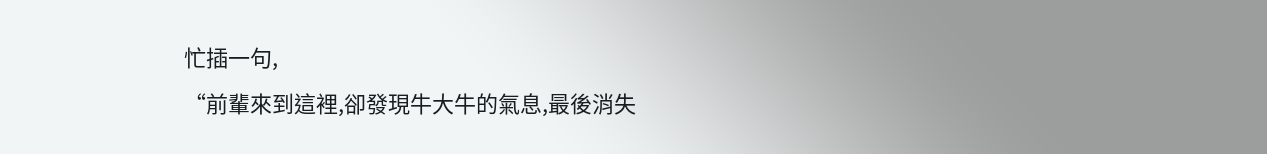忙插一句,
“前輩來到這裡,卻發現牛大牛的氣息,最後消失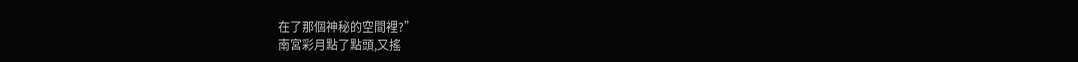在了那個神秘的空間裡?”
南宮彩月點了點頭,又搖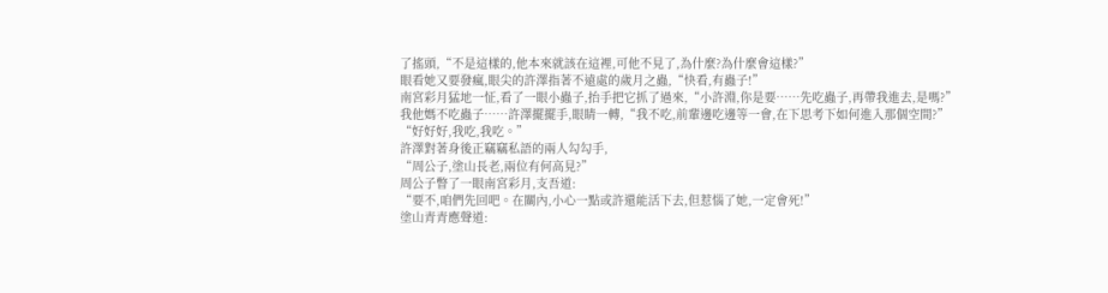了搖頭,“不是這樣的,他本來就該在這裡,可他不見了,為什麼?為什麼會這樣?”
眼看她又要發瘋,眼尖的許澤指著不遠處的歲月之蟲,“快看,有蟲子!”
南宮彩月猛地一怔,看了一眼小蟲子,抬手把它抓了過來,“小許淵,你是要……先吃蟲子,再帶我進去,是嗎?”
我他媽不吃蟲子……許澤擺擺手,眼睛一轉,“我不吃,前輩邊吃邊等一會,在下思考下如何進入那個空間?”
“好好好,我吃,我吃。”
許澤對著身後正竊竊私語的兩人勾勾手,
“周公子,塗山長老,兩位有何高見?”
周公子瞥了一眼南宮彩月,支吾道:
“要不,咱們先回吧。在關內,小心一點或許還能活下去,但惹惱了她,一定會死!”
塗山青青應聲道: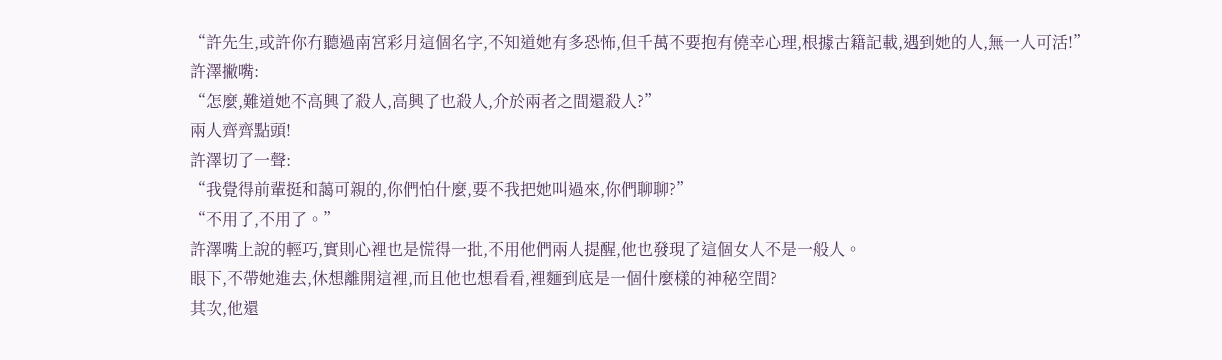“許先生,或許你冇聽過南宮彩月這個名字,不知道她有多恐怖,但千萬不要抱有僥幸心理,根據古籍記載,遇到她的人,無一人可活!”
許澤撇嘴:
“怎麼,難道她不高興了殺人,高興了也殺人,介於兩者之間還殺人?”
兩人齊齊點頭!
許澤切了一聲:
“我覺得前輩挺和藹可親的,你們怕什麼,要不我把她叫過來,你們聊聊?”
“不用了,不用了。”
許澤嘴上說的輕巧,實則心裡也是慌得一批,不用他們兩人提醒,他也發現了這個女人不是一般人。
眼下,不帶她進去,休想離開這裡,而且他也想看看,裡麵到底是一個什麼樣的神秘空間?
其次,他還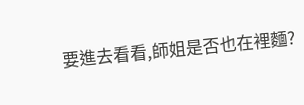要進去看看,師姐是否也在裡麵?